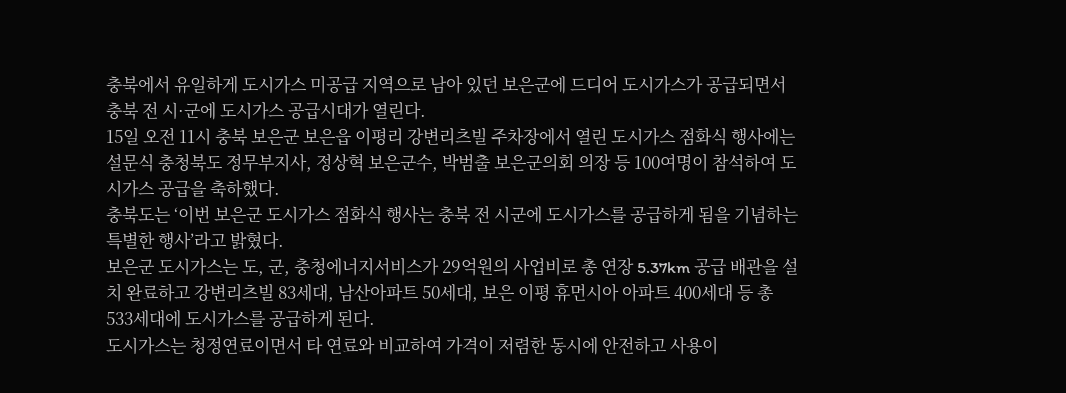충북에서 유일하게 도시가스 미공급 지역으로 남아 있던 보은군에 드디어 도시가스가 공급되면서 충북 전 시·군에 도시가스 공급시대가 열린다.
15일 오전 11시 충북 보은군 보은읍 이평리 강변리츠빌 주차장에서 열린 도시가스 점화식 행사에는 설문식 충청북도 정무부지사, 정상혁 보은군수, 박범출 보은군의회 의장 등 100여명이 참석하여 도시가스 공급을 축하했다.
충북도는 ‘이번 보은군 도시가스 점화식 행사는 충북 전 시군에 도시가스를 공급하게 됨을 기념하는 특별한 행사’라고 밝혔다.
보은군 도시가스는 도, 군, 충청에너지서비스가 29억원의 사업비로 총 연장 5.37km 공급 배관을 설치 완료하고 강변리츠빌 83세대, 남산아파트 50세대, 보은 이평 휴먼시아 아파트 400세대 등 총 533세대에 도시가스를 공급하게 된다.
도시가스는 청정연료이면서 타 연료와 비교하여 가격이 저렴한 동시에 안전하고 사용이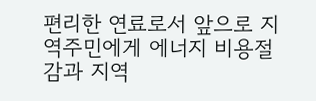편리한 연료로서 앞으로 지역주민에게 에너지 비용절감과 지역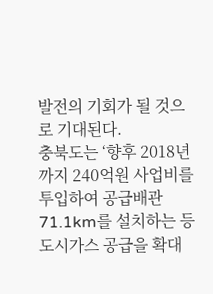발전의 기회가 될 것으로 기대된다.
충북도는 ‘향후 2018년까지 240억원 사업비를 투입하여 공급배관 71.1km를 설치하는 등 도시가스 공급을 확대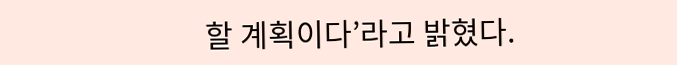할 계획이다’라고 밝혔다.